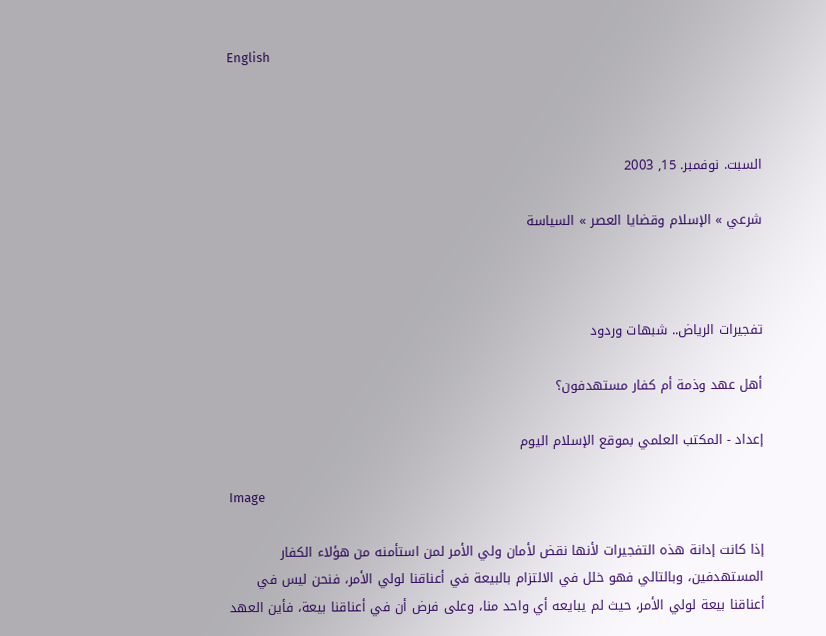English



السبت. نوفمبر. 15, 2003

شرعي » الإسلام وقضايا العصر » السياسة



تفجيرات الرياض.. شبهات وردود

أهل عهد وذمة أم كفار مستهدفون؟

إعداد - المكتب العلمي بموقع الإسلام اليوم

Image

إذا كانت إدانة هذه التفجيرات لأنها نقض لأمان ولي الأمر لمن استأمنه من هؤلاء الكفار المستهدفين، وبالتالي فهو خلل في الالتزام بالبيعة في أعناقنا لولي الأمر، فنحن ليس في أعناقنا بيعة لولي الأمر، حيث لم يبايعه أي واحد منا، وعلى فرض أن في أعناقنا بيعة، فأين العهد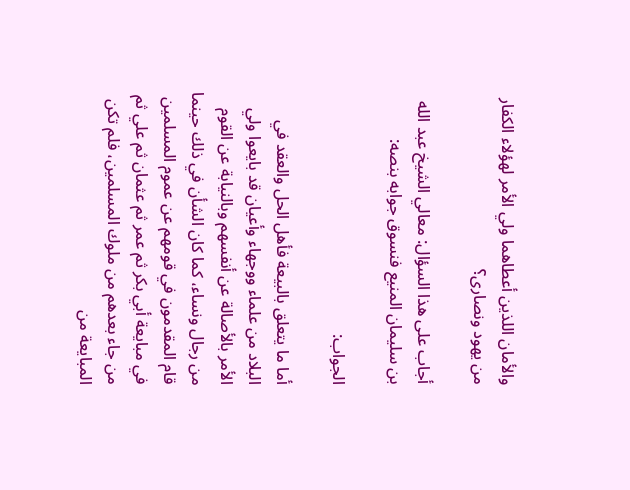والأمان اللذين أعطاهما ولي الأمر لهؤلاء الكفار من يهود ونصارى؟

أجاب على هذا السؤال: معالي الشيخ عبد الله بن سليمان المنيع فنسوق جوابه بنصه:

الجواب:

أما ما يتعلق بالبيعة فأهل الحل والعقد في البلاد من علماء ووجهاء وأعيان قد بايعوا ولي الأمر بالأصالة عن أنفسهم وبالنيابة عن القوم من رجال ونساء، كما كان الشأن في ذلك حينما قام المقدمون في قومهم عن عموم المسلمين في مبايعة أبي بكر ثم عمر ثم عثمان ثم علي ثم من جاء بعدهم من ملوك المسلمين، فلم تكن المبايعة من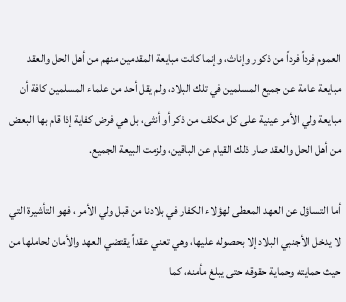العموم فرداً فرداً من ذكور وإناث، وإنما كانت مبايعة المقدمين منهم من أهل الحل والعقد مبايعة عامة عن جميع المسلمين في تلك البلاد، ولم يقل أحد من علماء المسلمين كافة أن مبايعة ولي الأمر عينية على كل مكلف من ذكر أو أنثى، بل هي فرض كفاية إذا قام بها البعض من أهل الحل والعقد صار ذلك القيام عن الباقين، ولزمت البيعة الجميع.

أما التساؤل عن العهد المعطى لهؤلاء الكفار في بلادنا من قبل ولي الأمر ، فهو التأشيرة التي لا يدخل الأجنبي البلاد إلا بحصوله عليها، وهي تعني عقداً يقتضي العهد والأمان لحاملها من حيث حمايته وحماية حقوقه حتى يبلغ مأمنه، كما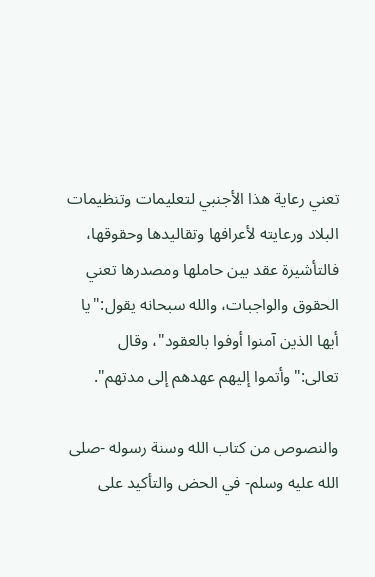تعني رعاية هذا الأجنبي لتعليمات وتنظيمات البلاد ورعايته لأعرافها وتقاليدها وحقوقها، فالتأشيرة عقد بين حاملها ومصدرها تعني الحقوق والواجبات، والله سبحانه يقول:"يا أيها الذين آمنوا أوفوا بالعقود"، وقال تعالى:"وأتموا إليهم عهدهم إلى مدتهم".

والنصوص من كتاب الله وسنة رسوله -صلى الله عليه وسلم- في الحض والتأكيد على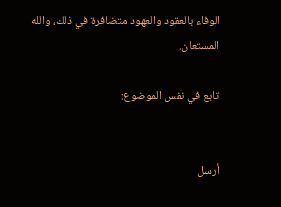الوفاء بالعقود والعهود متضافرة في ذلك، والله المستعان.

تابع في نفس الموضوع:


أرسل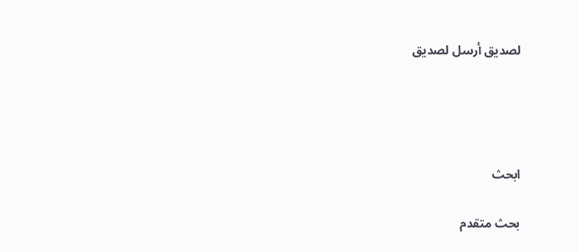لصديق أرسل لصديق




ابحث

بحث متقدم